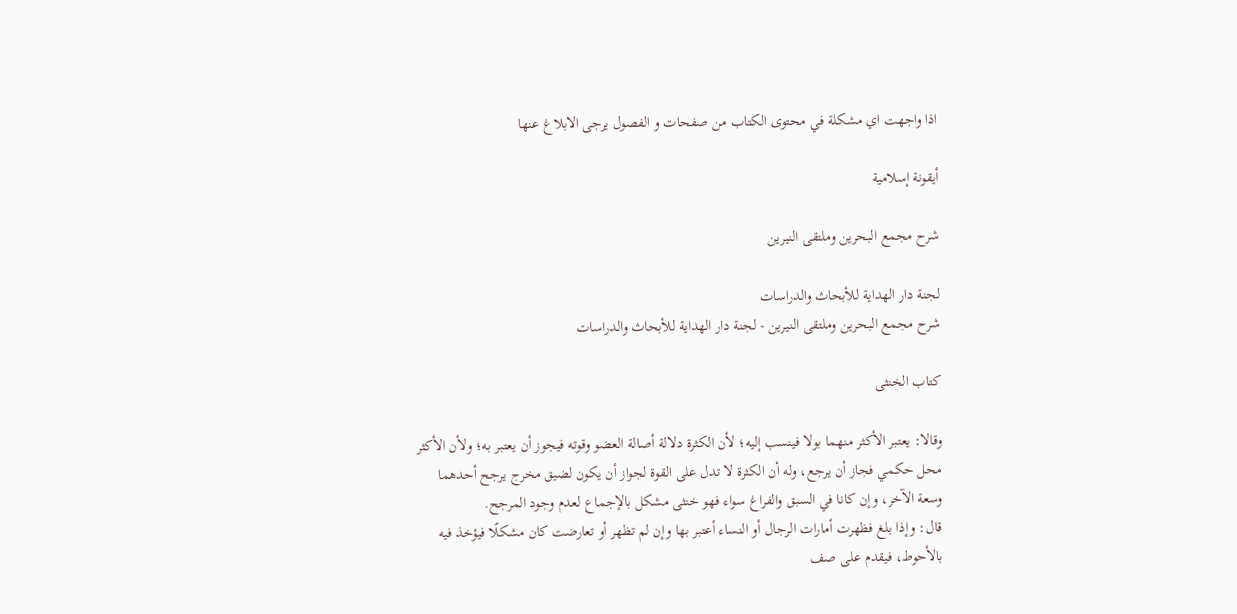اذا واجهت اي مشكلة في محتوى الكتاب من صفحات و الفصول يرجى الابلاغ عنها

أيقونة إسلامية

شرح مجمع البحرين وملتقى النيرين

لجنة دار الهداية للأبحاث والدراسات
شرح مجمع البحرين وملتقى النيرين - لجنة دار الهداية للأبحاث والدراسات

كتاب الخنثى

وقالا: يعتبر الأكثر منهما بولا فينسب إليه؛ لأن الكثرة دلالة أصالة العضو وقوته فيجوز أن يعتبر به؛ ولأن الأكثر محل حكمي فجاز أن يرجع، وله أن الكثرة لا تدل على القوة لجواز أن يكون لضيق مخرج يرجح أحدهما وسعة الآخر، وإن كانا في السبق والفراغ سواء فهو خنثى مشكل بالإجماع لعدم وجود المرجح.
قال: وإذا بلغ فظهرت أمارات الرجال أو النساء أعتبر بها وإن لم تظهر أو تعارضت كان مشكلًا فيؤخذ فيه بالأحوط، فيقدم على صف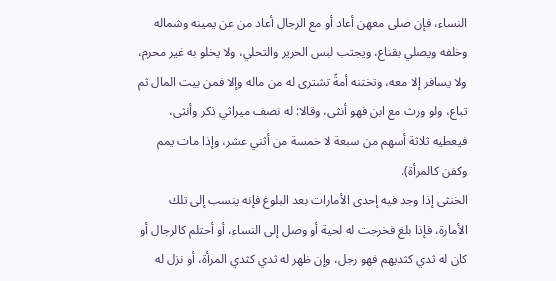النساء، فإن صلى معهن أعاد أو مع الرجال أعاد من عن يمينه وشماله وخلفه ويصلي بقناع، ويجتب لبس الحرير والتحلي، ولا يخلو به غير محرم، ولا يسافر إلا معه، وتختنه أمةً تشترى له من ماله وإلا فمن بيت المال ثم تباع، ولو ورث مع ابن فهو أنثى، وقالا: له نصف ميراثي ذكر وأنثى، فيعطيه ثلاثة أسهم من سبعة لا خمسة من أثني عشر، وإذا مات يمم وكفن كالمرأة).
الخنثى إذا وجد فيه إحدى الأمارات بعد البلوغ فإنه ينسب إلى تلك الأمارة، فإذا بلغ فخرجت له لحية أو وصل إلى النساء، أو أحتلم كالرجال أو كان له ثدي كثديهم فهو رجل، وإن ظهر له ثدي كثدي المرأة، أو نزل له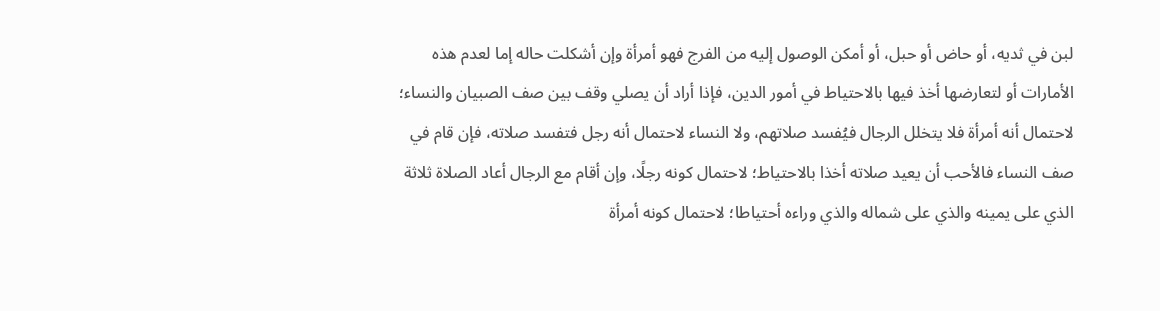لبن في ثديه، أو حاض أو حبل، أو أمكن الوصول إليه من الفرج فهو أمرأة وإن أشكلت حاله إما لعدم هذه الأمارات أو لتعارضها أخذ فيها بالاحتياط في أمور الدين، فإذا أراد أن يصلي وقف بين صف الصبيان والنساء؛ لاحتمال أنه أمرأة فلا يتخلل الرجال فيُفسد صلاتهم، ولا النساء لاحتمال أنه رجل فتفسد صلاته، فإن قام في صف النساء فالأحب أن يعيد صلاته أخذا بالاحتياط؛ لاحتمال كونه رجلًا، وإن أقام مع الرجال أعاد الصلاة ثلاثة الذي على يمينه والذي على شماله والذي وراءه أحتياطا؛ لاحتمال كونه أمرأة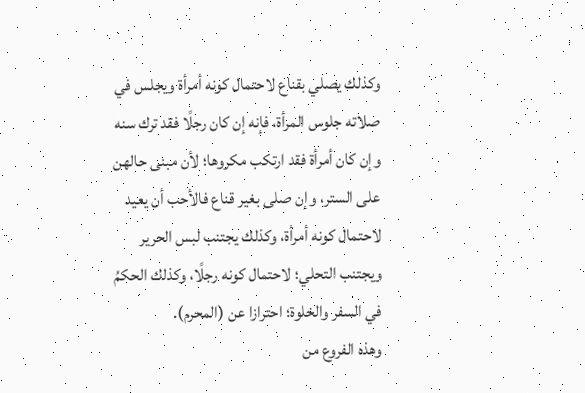وكذلك يصلي بقناع لاحتمال كونه أمرأة ويجلس في صلاته جلوس المرأة، فإنه إن كان رجلًا فقد ترك سنه وإن كان أمرأة فقد ارتكب مكروها؛ لأن مبنى حالهن على الستر، وإن صلى بغير قناع فالأحب أن يعيد لاحتمال كونه أمرأة، وكذلك يجتنب لبس الحرير ويجتنب التحلي؛ لاحتمال كونه رجلًا، وكذلك الحكمُ في السفر والخلوة؛ احترازا عن (المحرم).
وهذه الفروع من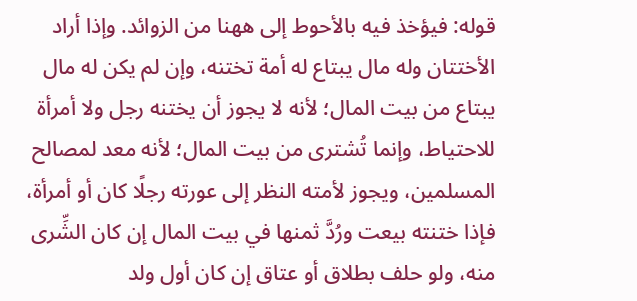قوله: فيؤخذ فيه بالأحوط إلى ههنا من الزوائد. وإذا أراد الأختتان وله مال يبتاع له أمة تختنه، وإن لم يكن له مال يبتاع من بيت المال؛ لأنه لا يجوز أن يختنه رجل ولا أمرأة للاحتياط، وإنما تُشترى من بيت المال؛ لأنه معد لمصالح المسلمين، ويجوز لأمته النظر إلى عورته رجلًا كان أو أمرأة، فإذا ختنته بيعت ورُدَّ ثمنها في بيت المال إن كان الشِّرى منه، ولو حلف بطلاق أو عتاق إن كان أول ولد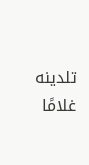تلدينه غلامًا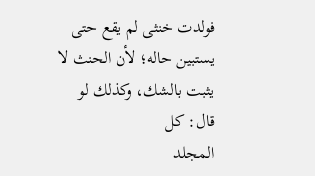فولدت خنثى لم يقع حتى يستبين حاله؛ لأن الحنث لا يثبت بالشك، وكذلك لو قال: كل
المجلد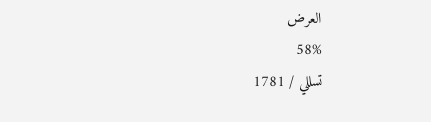العرض
58%
تسللي / 1781